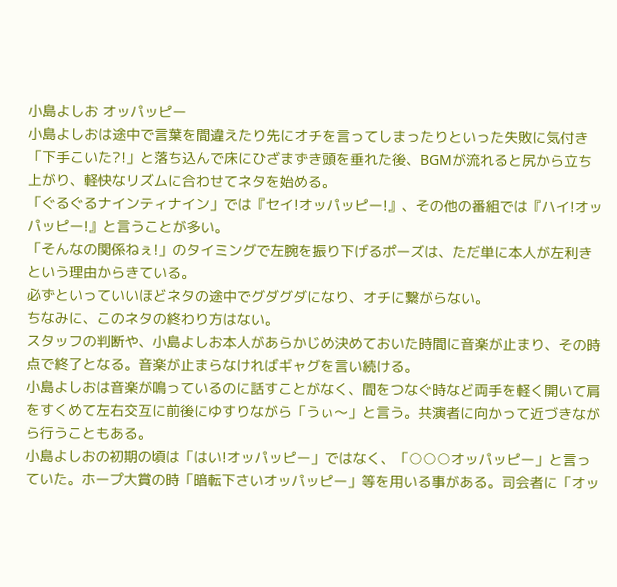小島よしお オッパッピー
小島よしおは途中で言葉を間違えたり先にオチを言ってしまったりといった失敗に気付き「下手こいた?!」と落ち込んで床にひざまずき頭を垂れた後、BGMが流れると尻から立ち上がり、軽快なリズムに合わせてネタを始める。
「ぐるぐるナインティナイン」では『セイ!オッパッピー!』、その他の番組では『ハイ!オッパッピー!』と言うことが多い。
「そんなの関係ねぇ!」のタイミングで左腕を振り下げるポーズは、ただ単に本人が左利きという理由からきている。
必ずといっていいほどネタの途中でグダグダになり、オチに繋がらない。
ちなみに、このネタの終わり方はない。
スタッフの判断や、小島よしお本人があらかじめ決めておいた時間に音楽が止まり、その時点で終了となる。音楽が止まらなければギャグを言い続ける。
小島よしおは音楽が鳴っているのに話すことがなく、間をつなぐ時など両手を軽く開いて肩をすくめて左右交互に前後にゆすりながら「うぃ〜」と言う。共演者に向かって近づきながら行うこともある。
小島よしおの初期の頃は「はい!オッパッピー」ではなく、「○○○オッパッピー」と言っていた。ホープ大賞の時「暗転下さいオッパッピー」等を用いる事がある。司会者に「オッ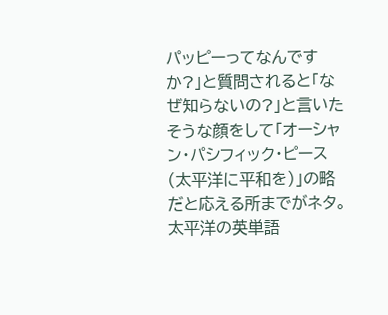パッピーってなんですか?」と質問されると「なぜ知らないの?」と言いたそうな顔をして「オーシャン・パシフィック・ピース(太平洋に平和を)」の略だと応える所までがネタ。太平洋の英単語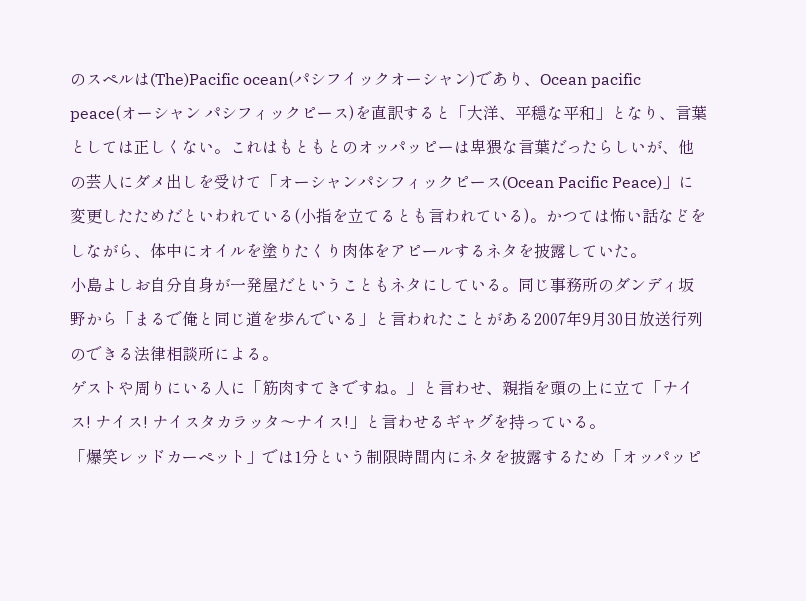のスペルは(The)Pacific ocean(パシフイックオーシャン)であり、Ocean pacific peace(オーシャン パシフィックピース)を直訳すると「大洋、平穏な平和」となり、言葉としては正しくない。これはもともとのオッパッピーは卑猥な言葉だったらしいが、他の芸人にダメ出しを受けて「オーシャンパシフィックピース(Ocean Pacific Peace)」に変更したためだといわれている(小指を立てるとも言われている)。かつては怖い話などをしながら、体中にオイルを塗りたくり肉体をアピールするネタを披露していた。
小島よしお自分自身が一発屋だということもネタにしている。同じ事務所のダンディ坂野から「まるで俺と同じ道を歩んでいる」と言われたことがある2007年9月30日放送行列のできる法律相談所による。
ゲストや周りにいる人に「筋肉すてきですね。」と言わせ、親指を頭の上に立て「ナイス! ナイス! ナイスタカラッタ〜ナイス!」と言わせるギャグを持っている。
「爆笑レッドカーペット」では1分という制限時間内にネタを披露するため「オッパッピ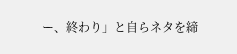ー、終わり」と自らネタを締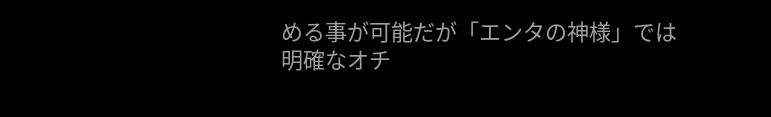める事が可能だが「エンタの神様」では明確なオチ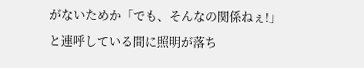がないためか「でも、そんなの関係ねぇ!」と連呼している間に照明が落ち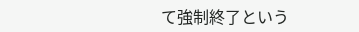て強制終了という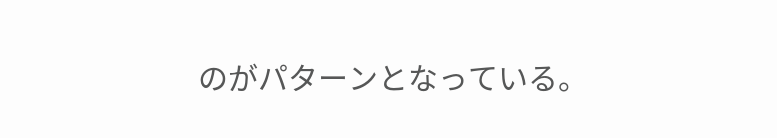のがパターンとなっている。